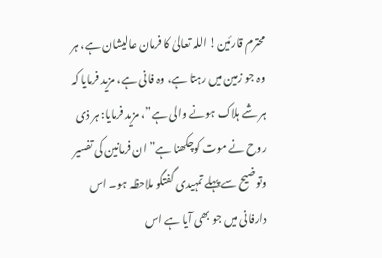محترم قارئین! اللہ تعالیٰ کا فرمان عالیشان ہے، ہر وہ جو زمین میں رہتا ہے، وہ فانی ہے، مزید فرمایا کہ ہر شے ہلاک ہونے والی ہے”، مزید فرمایا: ہر ذی روح نے موت کوچکھنا ہے” ان فرمانین کی تفسیر وتوضیح سے پہلے تمہیدی گفتگو ملاحظہ ہو۔ اس دارفانی میں جو بھی آیا ہے اس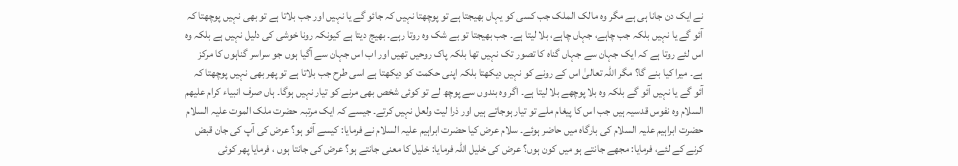نے ایک دن جانا ہی ہے مگر وہ مالک الملک جب کسی کو یہاں بھیجتا ہے تو پوچھتا نہیں کہ جائو گے یا نہیں اور جب بلاتا ہے تو بھی نہیں پوچھتا کہ آئو گے یا نہیں بلکہ جب چاہے، جہاں چاہے، بلا لیتا ہے۔ جب بھیجتا تو بے شک وہ روتا رہے۔ بھیج دیتا ہے کیونکہ رونا خوشی کی دلیل نہیں ہے بلکہ وہ اس لئے روتا ہے کہ ایک جہان سے جہاں گناہ کا تصور تک نہیں تھا بلکہ پاک روحیں تھیں اور اب اس جہان سے آگیا ہوں جو سراسر گناہوں کا مرکز ہے۔ میرا کیا بنے گا؟ مگر اللہ تعالیٰ اس کے رونے کو نہیں دیکھتا بلکہ اپنی حکمت کو دیکھتا ہے اسی طرح جب بلاتا ہے تو پھر بھی نہیں پوچھتا کہ آئو گے یا نہیں آئو گے بلکہ وہ بلا پوچھے بلا لیتا ہے۔ اگر وہ بندوں سے پوچھ لے تو کوئی شخص بھی مرنے کو تیار نہیں ہوگا۔ ہاں صرف انبیاء کرام علیھم السلام وہ نفوس قدسیہ ہیں جب اس کا پیغام ملے تو تیار ہوجاتے ہیں اور ذرا لیت ولعل نہیں کرتے۔ جیسے کہ ایک مرتبہ حضرت ملک الموت علیہ السلام حضرت ابراہیم علیہ السلام کی بارگاہ میں حاضر ہوئے۔ سلام عرض کیا حضرت ابراہیم علیہ السلام نے فرمایا: کیسے آئو ہو؟ عرض کی آپ کی جان قبض کرنے کے لئے، فرمایا: مجھے جانتے ہو میں کون ہوں؟ عرض کی خلیل اللہ فرمایا: خلیل کا معنی جانتے ہو؟ عرض کی جانتا ہوں ، فرمایا پھر کوئی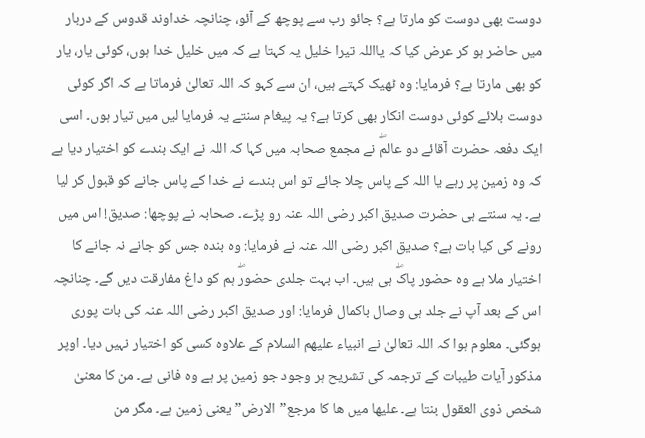دوست بھی دوست کو مارتا ہے؟ جائو رب سے پوچھ کے آئو، چنانچہ خداوند قدوس کے دربار میں حاضر ہو کر عرض کیا کہ یااللہ تیرا خلیل یہ کہتا ہے کہ میں خلیل خدا ہوں، کوئی یار، یار کو بھی مارتا ہے؟ فرمایا: وہ ٹھیک کہتے ہیں، ان سے کہو کہ اللہ تعالیٰ فرماتا ہے کہ اگر کوئی دوست بلائے کوئی دوست انکار بھی کرتا ہے؟ یہ پیغام سنتے یہ فرمایا لیں میں تیار ہوں۔ اسی ایک دفعہ حضرت آقائے دو عالمۖ نے مجمع صحابہ میں کہا کہ اللہ نے ایک بندے کو اختیار دیا ہے کہ وہ زمین پر رہے یا اللہ کے پاس چلا جائے تو اس بندے نے خدا کے پاس جانے کو قبول کر لیا ہے۔ یہ سنتے ہی حضرت صدیق اکبر رضی اللہ عنہ رو پڑے۔ صحابہ نے پوچھا: صدیق! اس میں رونے کی کیا بات ہے؟ صدیق اکبر رضی اللہ عنہ نے فرمایا: وہ بندہ جس کو جانے نہ جانے کا اختیار ملا ہے وہ حضور پاکۖ ہی ہیں۔ اب بہت جلدی حضورۖ ہم کو داغ مفارقت دیں گے۔ چنانچہ اس کے بعد آپ نے جلد ہی وصال باکمال فرمایا: اور صدیق اکبر رضی اللہ عنہ کی بات پوری ہوگئی۔ معلوم ہوا کہ اللہ تعالیٰ نے انبیاء علیھم السلام کے علاوہ کسی کو اختیار نہیں دیا۔ اوپر مذکور آیات طیبات کے ترجمہ کی تشریح ہر وجود جو زمین پر ہے وہ فانی ہے۔ من کا معنیٰ شخص ذوی العقول بنتا ہے۔ علیھا میں ھا کا مرجع”الارض” یعنی زمین ہے۔ مگر من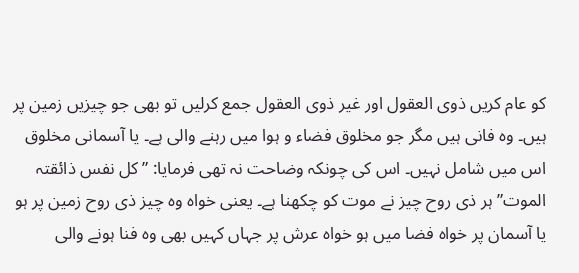کو عام کریں ذوی العقول اور غیر ذوی العقول جمع کرلیں تو بھی جو چیزیں زمین پر ہیں۔ وہ فانی ہیں مگر جو مخلوق فضاء و ہوا میں رہنے والی ہے۔ یا آسمانی مخلوق اس میں شامل نہیں۔ اس کی چونکہ وضاحت نہ تھی فرمایا: ”کل نفس ذائقتہ الموت” ہر ذی روح چیز نے موت کو چکھنا ہے۔ یعنی خواہ وہ چیز ذی روح زمین پر ہو یا آسمان پر خواہ فضا میں ہو خواہ عرش پر جہاں کہیں بھی وہ فنا ہونے والی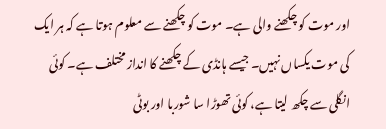اور موت کو چکھنے والی ہے۔ موت کو چکھنے سے معلوم ہوتا ہے کہ ہر ایک کی موت یکساں نہیں۔ جیسے ہانڈی کے چکھنے کا انداز مختلف ہے۔ کوئی انگلی سے چکھ لیتا ہے، کوئی تھوڑا سا شوربا اور بوٹی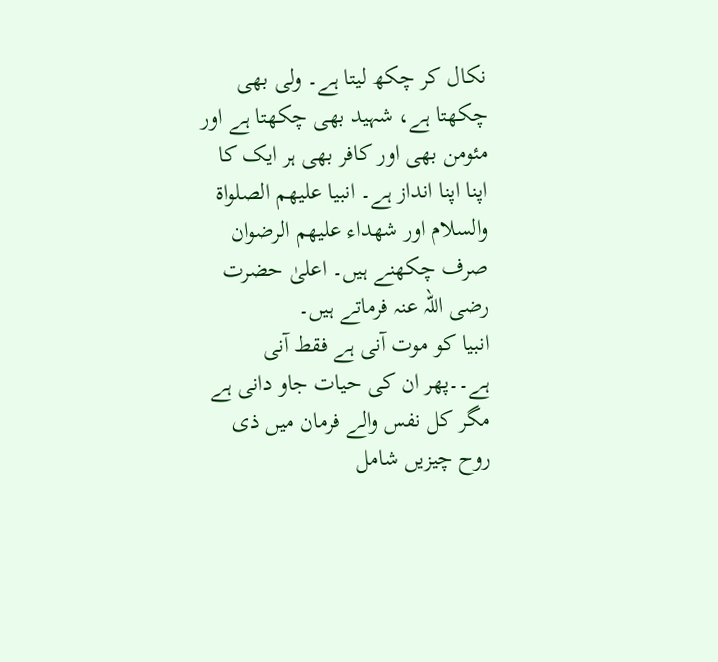نکال کر چکھ لیتا ہے۔ ولی بھی چکھتا ہے، شہید بھی چکھتا ہے اور مئومن بھی اور کافر بھی ہر ایک کا اپنا اپنا انداز ہے۔ انبیا علیھم الصلواة والسلام اور شھداء علیھم الرضوان صرف چکھنے ہیں۔ اعلیٰ حضرت رضی اللہ عنہ فرماتے ہیں۔
انبیا کو موت آنی ہے فقط آنی ہے۔۔پھر ان کی حیات جاو دانی ہے مگر کل نفس والے فرمان میں ذی روح چیزیں شامل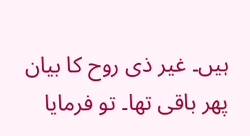ہیں۔ غیر ذی روح کا بیان پھر باقی تھا۔ تو فرمایا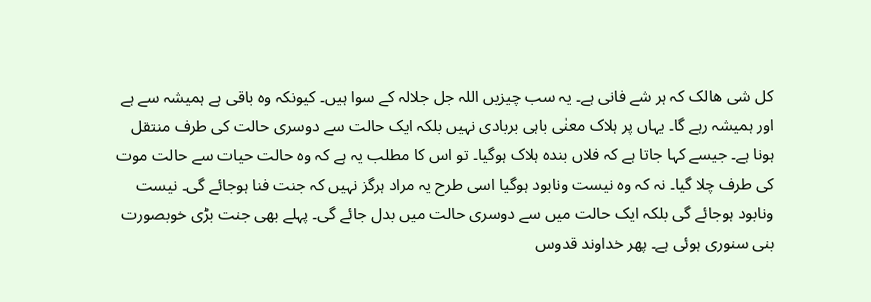کل شی ھالک کہ ہر شے فانی ہے۔ یہ سب چیزیں اللہ جل جلالہ کے سوا ہیں۔ کیونکہ وہ باقی ہے ہمیشہ سے ہے اور ہمیشہ رہے گا۔ یہاں پر ہلاک معنٰی باہی بربادی نہیں بلکہ ایک حالت سے دوسری حالت کی طرف منتقل ہونا ہے۔ جیسے کہا جاتا ہے کہ فلاں بندہ ہلاک ہوگیا۔ تو اس کا مطلب یہ ہے کہ وہ حالت حیات سے حالت موت کی طرف چلا گیا۔ نہ کہ وہ نیست ونابود ہوگیا اسی طرح یہ مراد ہرگز نہیں کہ جنت فنا ہوجائے گی۔ نیست ونابود ہوجائے گی بلکہ ایک حالت میں سے دوسری حالت میں بدل جائے گی۔ پہلے بھی جنت بڑی خوبصورت بنی سنوری ہوئی ہے۔ پھر خداوند قدوس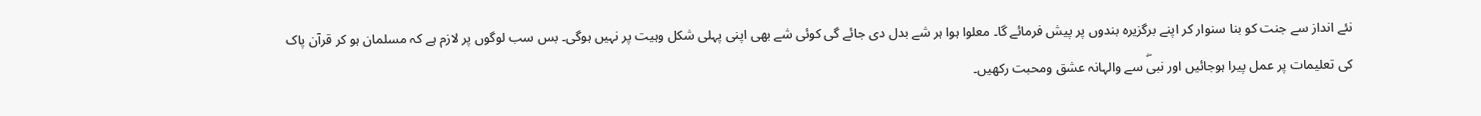نئے انداز سے جنت کو بنا سنوار کر اپنے برگزیرہ بندوں پر پیش فرمائے گا۔ معلوا ہوا ہر شے بدل دی جائے گی کوئی شے بھی اپنی پہلی شکل وہیت پر نہیں ہوگی۔ بس سب لوگوں پر لازم ہے کہ مسلمان ہو کر قرآن پاک کی تعلیمات پر عمل پیرا ہوجائیں اور نبیۖ سے والہانہ عشق ومحبت رکھیں۔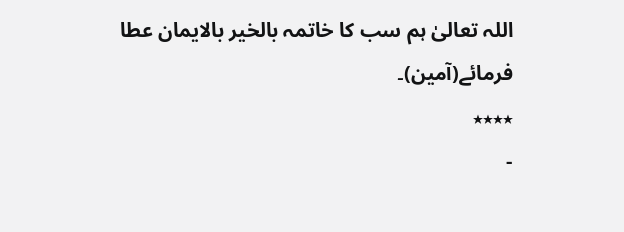اللہ تعالیٰ ہم سب کا خاتمہ بالخیر بالایمان عطا فرمائے(آمین)۔
٭٭٭٭
-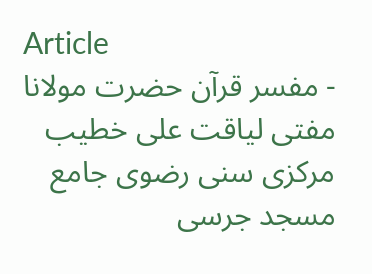Article
- مفسر قرآن حضرت مولانا مفتی لیاقت علی خطیب مرکزی سنی رضوی جامع مسجد جرسی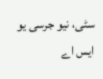سٹی، نیو جرسی یو ایس اے